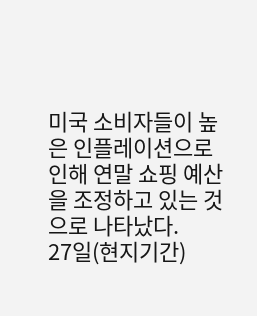미국 소비자들이 높은 인플레이션으로 인해 연말 쇼핑 예산을 조정하고 있는 것으로 나타났다.
27일(현지기간)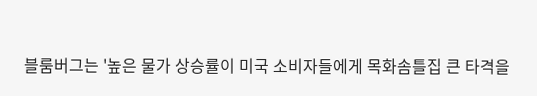블룸버그는 '높은 물가 상승률이 미국 소비자들에게 목화솜틀집 큰 타격을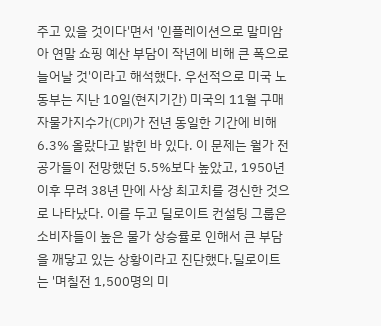주고 있을 것이다'면서 '인플레이션으로 말미암아 연말 쇼핑 예산 부담이 작년에 비해 큰 폭으로 늘어날 것'이라고 해석했다. 우선적으로 미국 노동부는 지난 10일(현지기간) 미국의 11월 구매자물가지수가(CPI)가 전년 동일한 기간에 비해 6.3% 올랐다고 밝힌 바 있다. 이 문제는 월가 전공가들이 전망했던 5.5%보다 높았고, 1950년 이후 무려 38년 만에 사상 최고치를 경신한 것으로 나타났다. 이를 두고 딜로이트 컨설팅 그룹은 소비자들이 높은 물가 상승률로 인해서 큰 부담을 깨닿고 있는 상황이라고 진단했다.딜로이트는 '며칠전 1,500명의 미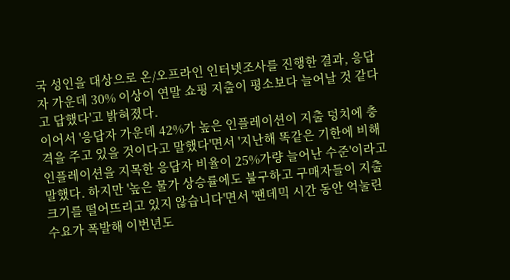국 성인을 대상으로 온/오프라인 인터넷조사를 진행한 결과, 응답자 가운데 30% 이상이 연말 쇼핑 지출이 평소보다 늘어날 것 같다고 답했다'고 밝혀졌다.
이어서 '응답자 가운데 42%가 높은 인플레이션이 지출 덩치에 충격을 주고 있을 것이다고 말했다'면서 '지난해 똑같은 기한에 비해 인플레이션을 지목한 응답자 비율이 25%가량 늘어난 수준'이라고 말했다. 하지만 '높은 물가 상승률에도 불구하고 구매자들이 지출 크기를 떨어뜨리고 있지 않습니다'면서 '팬데믹 시간 동안 억눌린 수요가 폭발해 이번년도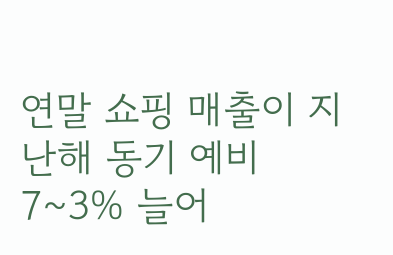연말 쇼핑 매출이 지난해 동기 예비 7~3% 늘어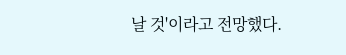날 것'이라고 전망했다.